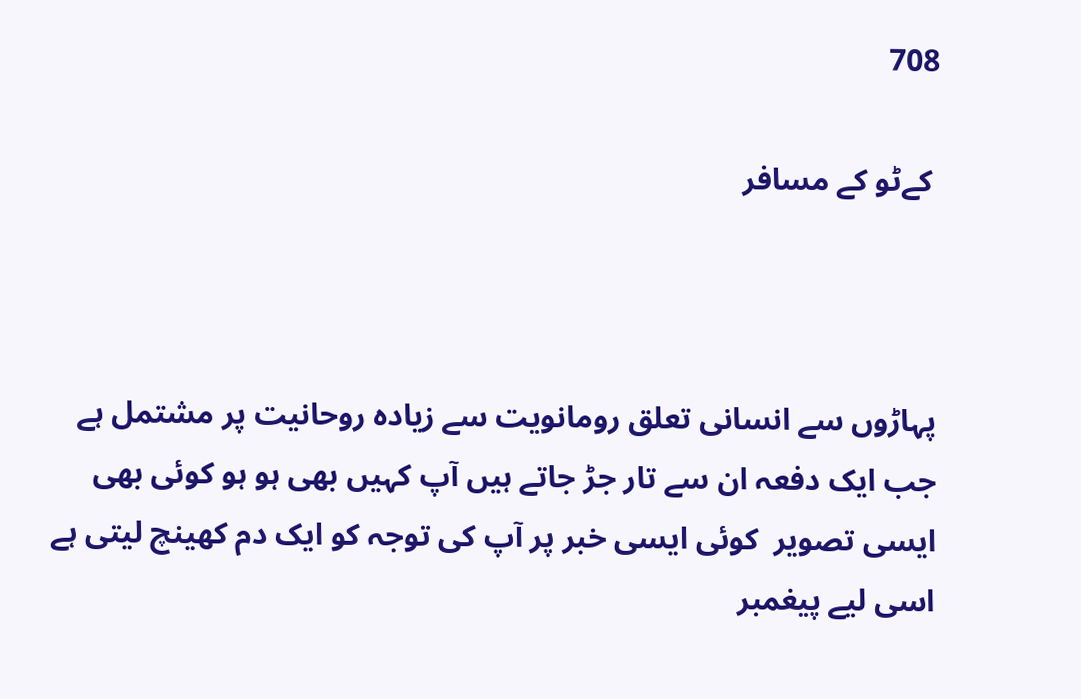708

 کےٹو کے مسافر



پہاڑوں سے انسانی تعلق رومانویت سے زیادہ روحانیت پر مشتمل ہے جب ایک دفعہ ان سے تار جڑ جاتے ہیں آپ کہیں بھی ہو ہو کوئی بھی ایسی تصویر  کوئی ایسی خبر پر آپ کی توجہ کو ایک دم کھینچ لیتی ہے اسی لیے پیغمبر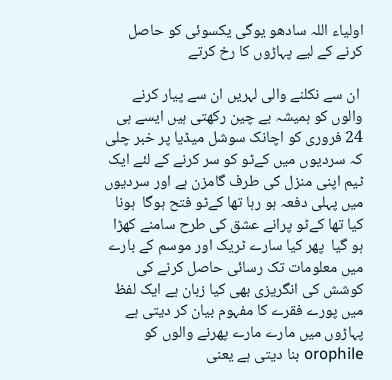اولیاء اللہ سادھو یوگی یکسوئی کو حاصل کرنے کے لیے پہاڑوں کا رخ کرتے

 ان سے نکلنے والی لہریں ان سے پیار کرنے والوں کو ہمیشہ بے چین رکھتی ہیں ایسے ہی 24 فروری کو اچانک سوشل میڈیا پر خبر چلی کہ سردیوں میں کےٹو کو سر کرنے کے لئے ایک ٹیم اپنی منزل کی طرف گامزن ہے اور سردیوں میں پہلی دفعہ ہو رہا تھا کےٹو فتح ہوگا  ہونا کیا تھا کےٹو پرانے عشق کی طرح سامنے کھڑا ہو گیا  پھر کیا سارے ٹریک اور موسم کے بارے میں معلومات تک رسائی حاصل کرنے کی کوشش کی انگریزی بھی کیا زبان ہے ایک لفظ میں پورے فقرے کا مفہوم بیان کر دیتی ہے پہاڑوں میں مارے مارے پھرنے والوں کو orophile بنا دیتی ہے یعنی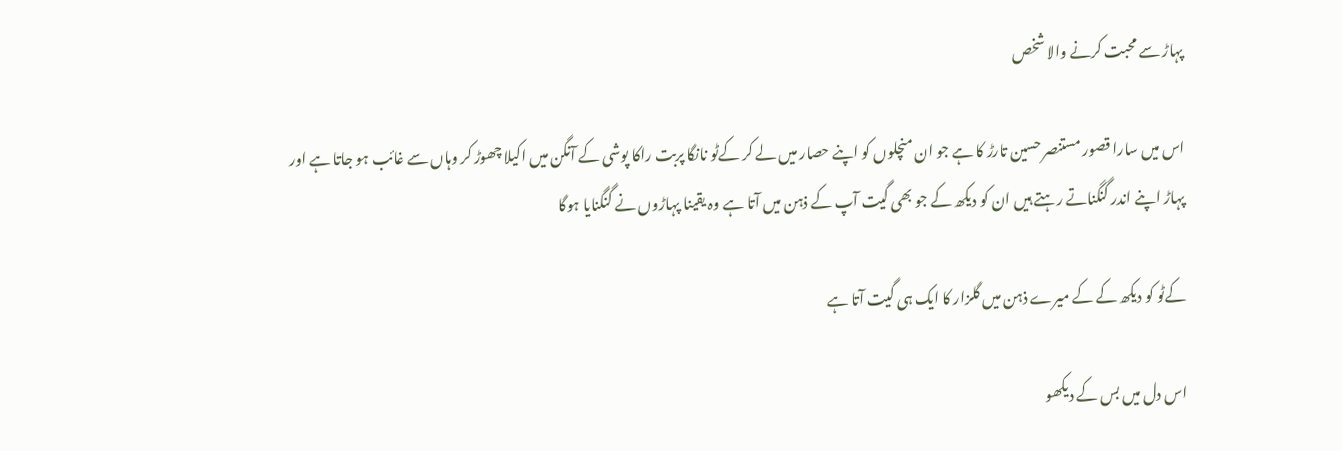پہاڑ سے محبت کرنے والا شخص

اس میں سارا قصور مستنصر حسین تارڑ کا ہے جو ان منچلوں کو اپنے حصار میں لے کر کےٹو نانگا پربت راکا پوشی کے آنگن میں اکیلا چھوڑ کر وہاں سے غائب ہو جاتا ہے اور پہاڑ اپنے اندر گنگناتے رہتے ہیں ان کو دیکھ کے جو بھی گیت آپ کے ذہن میں آتا ہے وہ یقینا پہاڑوں نے گنگنایا ہوگا

کےٹو کو دیکھ کے کے میرے ذہن میں گلزار کا ایک ہی گیت آتا ہے

اس دل میں بس کے دیکھو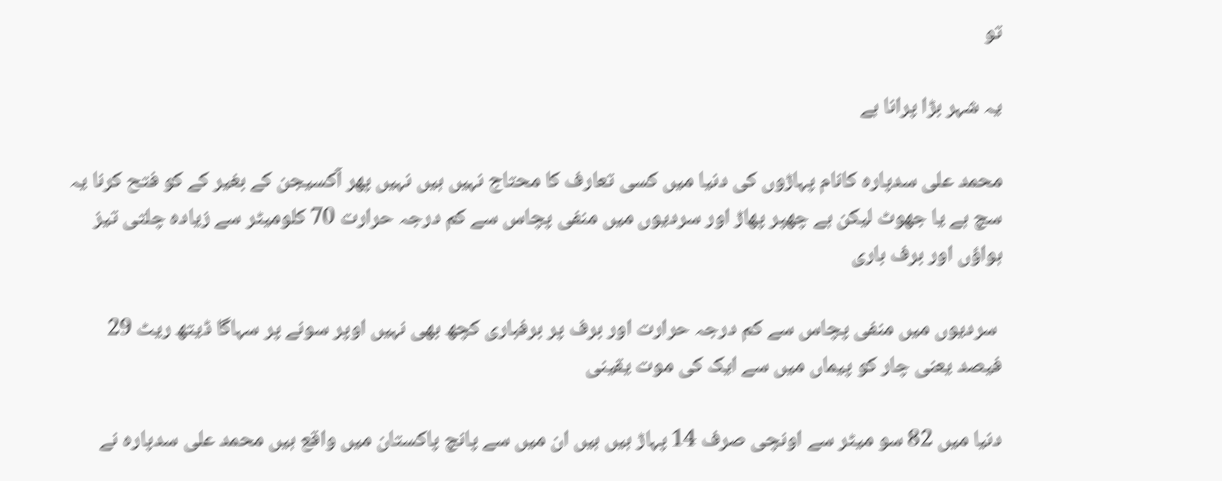تو

یہ شہر بڑا پرانا ہے

محمد علی سدپارہ کانام پہاڑوں کی دنیا میں کسی تعارف کا محتاج نہیں ہیں نہیں پھر آکسیجن کے بغیر کے کو فتح کرنا یہ سچ ہے یا جھوٹ لیکن ہے چھپر پھاڑ اور سردیوں میں منفی پچاس سے کم درجہ حرارت 70 کلومیٹر سے زیادہ چلتی تیز ہواؤں اور برف باری

 سردیوں میں منفی پچاس سے کم درجہ حرارت اور برف پر برفباری کچھ بھی نہیں اوپر سونے پر سہاگا ڈیتھ ریٹ 29 فیصد یعنی چار کو پیماں میں سے ایک کی موت یقینی

دنیا میں 82 سو میٹر سے اونچی صرف 14 پہاڑ ہیں ہیں ان میں سے پانچ پاکستان میں واقع ہیں محمد علی سدپارہ نے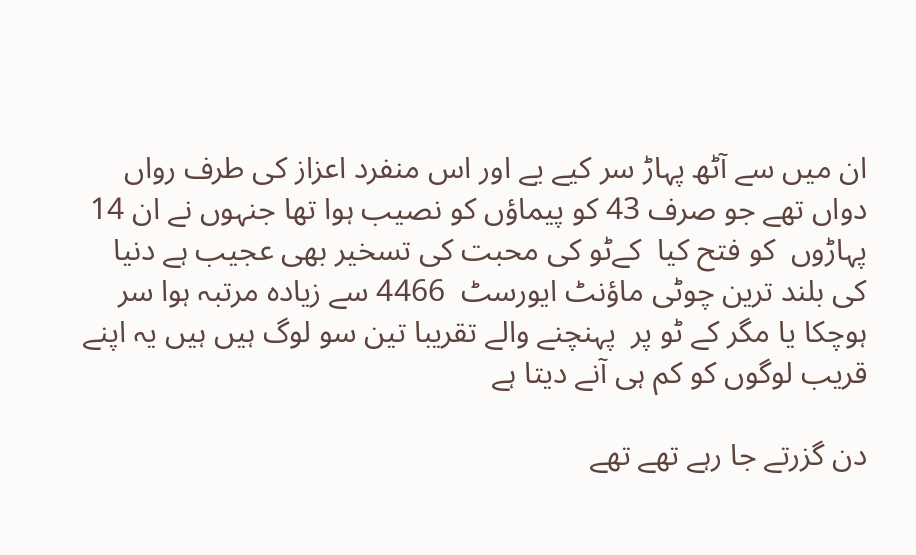ان میں سے آٹھ پہاڑ سر کیے یے اور اس منفرد اعزاز کی طرف رواں دواں تھے جو صرف 43 کو پیماؤں کو نصیب ہوا تھا جنہوں نے ان 14 پہاڑوں  کو فتح کیا  کےٹو کی محبت کی تسخیر بھی عجیب ہے دنیا کی بلند ترین چوٹی ماؤنٹ ایورسٹ  4466 سے زیادہ مرتبہ ہوا سر ہوچکا یا مگر کے ٹو پر  پہنچنے والے تقریبا تین سو لوگ ہیں ہیں یہ اپنے قریب لوگوں کو کم ہی آنے دیتا ہے

دن گزرتے جا رہے تھے تھے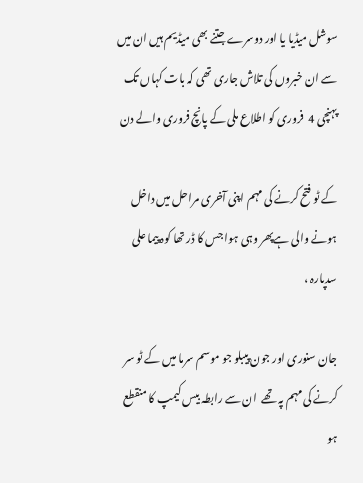سوشل میڈیا یا اور دوسرے جتنے بھی میڈیم ہیں ان میں سے ان خبروں کی تلاش جاری تھی کہ بات کہاں تک پہنچی 4  فروری کو اطلاع ملی کے پانچ فروری والے دن

کے ٹو فتح کرنے کی مہم اپنی آخری مراحل میں داخل ہونے والی ہےپھر وہی ہوا جس کا ڈر تھا کوہ پیما علی سدپارہ ،

جان سنوری اور جون پیبلو جو موسم سرما میں کے ٹو سر کرنے کی مہم پہ تھے  ان سے رابطہ بیس کیمپ کا منقطع ہو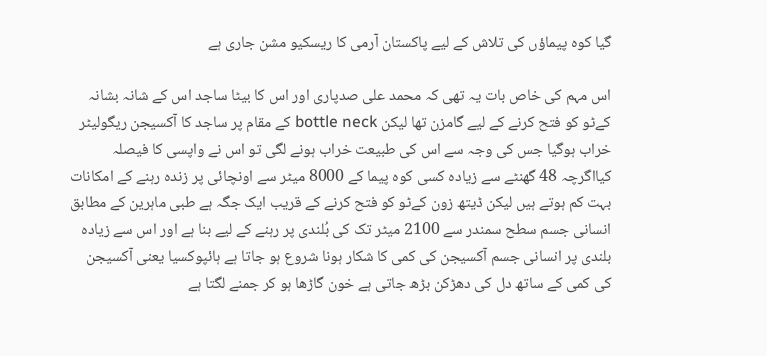گیا کوہ پیماؤں کی تلاش کے لیے پاکستان آرمی کا ریسکیو مشن جاری ہے

اس مہم کی خاص بات یہ تھی کہ محمد علی صدپاری اور اس کا بیٹا ساجد اس کے شانہ بشانہ کےٹو کو فتح کرنے کے لیے گامزن تھا لیکن bottle neck کے مقام پر ساجد کا آکسیجن ریگولیٹر خراب ہوگیا جس کی وجہ سے اس کی طبیعت خراب ہونے لگی تو اس نے واپسی کا فیصلہ کیااگرچہ 48 گھنٹے سے زیادہ کسی کوہ پیما کے 8000 میٹر سے اونچائی پر زندہ رہنے کے امکانات بہت کم ہوتے ہیں لیکن ڈیتھ زون کےٹو کو فتح کرنے کے قریب ایک جگہ ہے طبی ماہرین کے مطابق انسانی جسم سطح سمندر سے 2100 میٹر تک کی بُلندی پر رہنے کے لیے بنا ہے اور اس سے زیادہ بلندی پر انسانی جسم آکسیجن کی کمی کا شکار ہونا شروع ہو جاتا ہے ہائپوکسیا یعنی آکسیجن کی کمی کے ساتھ دل کی دھڑکن بڑھ جاتی ہے خون گاڑھا ہو کر جمنے لگتا ہے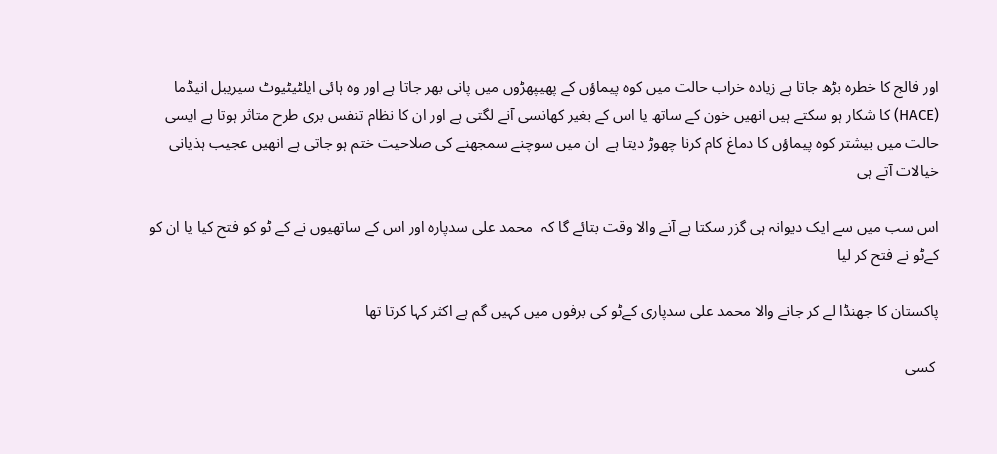اور فالج کا خطرہ بڑھ جاتا ہے زیادہ خراب حالت میں کوہ پیماؤں کے پھیپھڑوں میں پانی بھر جاتا ہے اور وہ ہائی ایلٹیٹیوٹ سیریبل انیڈما (HACE) کا شکار ہو سکتے ہیں انھیں خون کے ساتھ یا اس کے بغیر کھانسی آنے لگتی ہے اور ان کا نظام تنفس بری طرح متاثر ہوتا ہے ایسی حالت میں بیشتر کوہ پیماؤں کا دماغ کام کرنا چھوڑ دیتا ہے  ان میں سوچنے سمجھنے کی صلاحیت ختم ہو جاتی ہے انھیں عجیب ہذیانی خیالات آتے ہی

اس سب میں سے ایک دیوانہ ہی گزر سکتا ہے آنے والا وقت بتائے گا کہ  محمد علی سدپارہ اور اس کے ساتھیوں نے کے ٹو کو فتح کیا یا ان کو کےٹو نے فتح کر لیا

پاکستان کا جھنڈا لے کر جانے والا محمد علی سدپاری کےٹو کی برفوں میں کہیں گم ہے اکثر کہا کرتا تھا

 کسی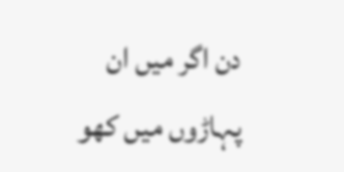دن اگر میں ان پہاڑوں میں کھو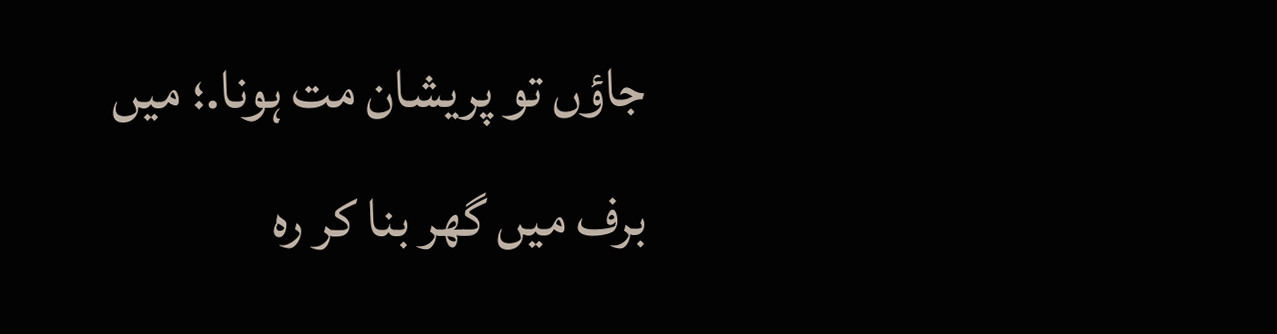جاؤں تو پریشان مت ہونا.؛ میں برف میں گھر بنا کر رہ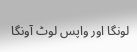لونگا اور واپس لوٹ آونگا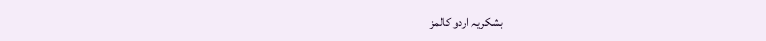بشکریہ اردو کالمز